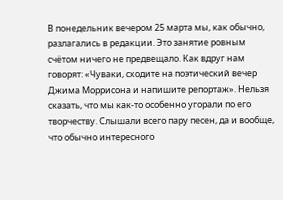В понедельник вечером 25 марта мы, как обычно, разлагались в редакции. Это занятие ровным счётом ничего не предвещало. Как вдруг нам говорят: «Чуваки, сходите на поэтический вечер Джима Моррисона и напишите репортаж». Нельзя сказать, что мы как-то особенно угорали по его творчеству. Слышали всего пару песен, да и вообще, что обычно интересного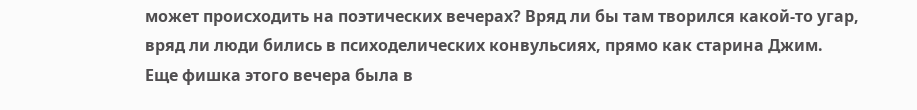может происходить на поэтических вечерах? Вряд ли бы там творился какой-то угар, вряд ли люди бились в психоделических конвульсиях, прямо как старина Джим.
Еще фишка этого вечера была в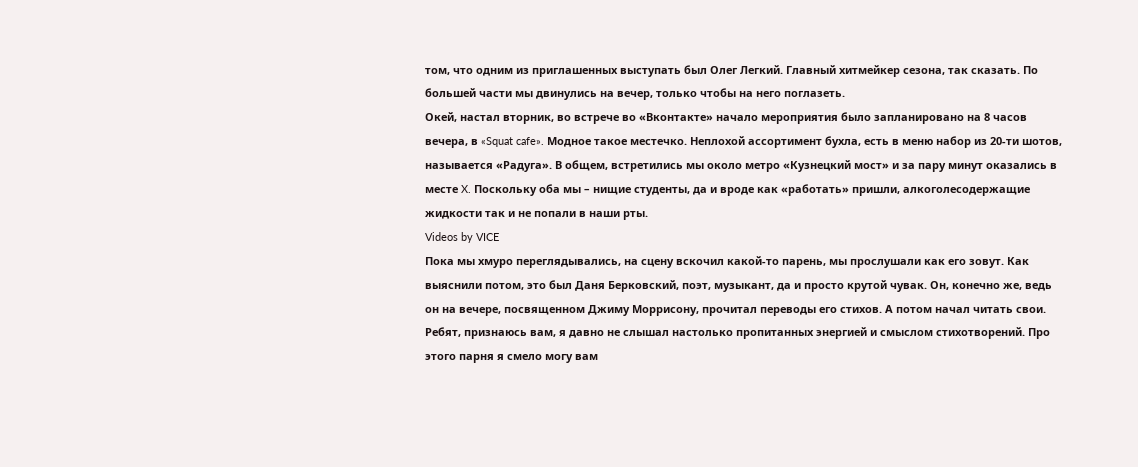том, что одним из приглашенных выступать был Олег Легкий. Главный хитмейкер сезона, так сказать. По большей части мы двинулись на вечер, только чтобы на него поглазеть.
Окей, настал вторник, во встрече во «Вконтакте» начало мероприятия было запланировано на 8 часов вечера, в «Squat cafe». Модное такое местечко. Неплохой ассортимент бухла, есть в меню набор из 20-ти шотов, называется «Радуга». В общем, встретились мы около метро «Кузнецкий мост» и за пару минут оказались в месте X. Поскольку оба мы – нищие студенты, да и вроде как «работать» пришли, алкоголесодержащие жидкости так и не попали в наши рты.
Videos by VICE
Пока мы хмуро переглядывались, на сцену вскочил какой-то парень, мы прослушали как его зовут. Как выяснили потом, это был Даня Берковский, поэт, музыкант, да и просто крутой чувак. Он, конечно же, ведь он на вечере, посвященном Джиму Моррисону, прочитал переводы его стихов. А потом начал читать свои. Ребят, признаюсь вам, я давно не слышал настолько пропитанных энергией и смыслом стихотворений. Про этого парня я смело могу вам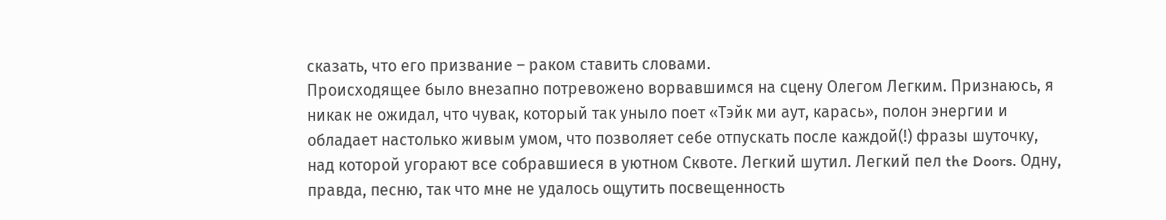сказать, что его призвание – раком ставить словами.
Происходящее было внезапно потревожено ворвавшимся на сцену Олегом Легким. Признаюсь, я никак не ожидал, что чувак, который так уныло поет «Тэйк ми аут, карась», полон энергии и обладает настолько живым умом, что позволяет себе отпускать после каждой(!) фразы шуточку, над которой угорают все собравшиеся в уютном Сквоте. Легкий шутил. Легкий пел the Doors. Одну, правда, песню, так что мне не удалось ощутить посвещенность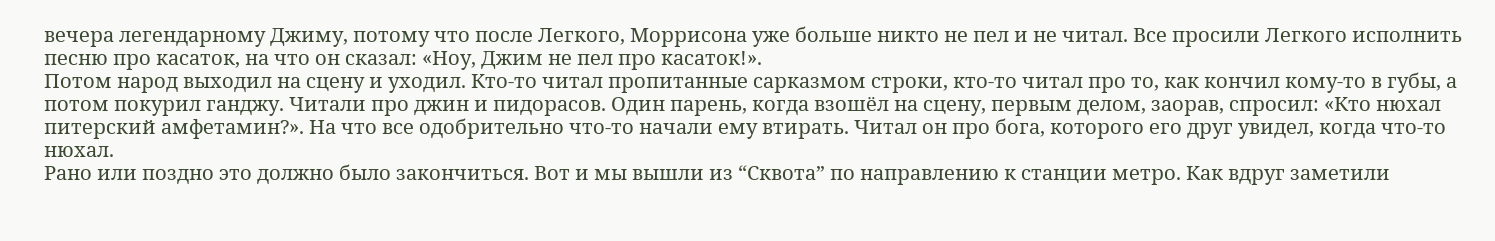вечера легендарному Джиму, потому что после Легкого, Моррисона уже больше никто не пел и не читал. Все просили Легкого исполнить песню про касаток, на что он сказал: «Ноу, Джим не пел про касаток!».
Потом народ выходил на сцену и уходил. Кто-то читал пропитанные сарказмом строки, кто-то читал про то, как кончил кому-то в губы, а потом покурил ганджу. Читали про джин и пидорасов. Один парень, когда взошёл на сцену, первым делом, заорав, спросил: «Кто нюхал питерский амфетамин?». На что все одобрительно что-то начали ему втирать. Читал он про бога, которого его друг увидел, когда что-то нюхал.
Рано или поздно это должно было закончиться. Вот и мы вышли из “Сквота” по направлению к станции метро. Как вдруг заметили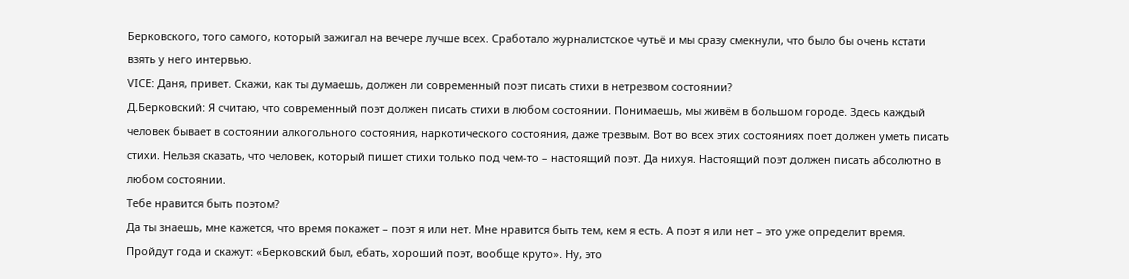Берковского, того самого, который зажигал на вечере лучше всех. Сработало журналистское чутьё и мы сразу смекнули, что было бы очень кстати взять у него интервью.
VICE: Даня, привет. Скажи, как ты думаешь, должен ли современный поэт писать стихи в нетрезвом состоянии?
Д.Берковский: Я считаю, что современный поэт должен писать стихи в любом состоянии. Понимаешь, мы живём в большом городе. Здесь каждый человек бывает в состоянии алкогольного состояния, наркотического состояния, даже трезвым. Вот во всех этих состояниях поет должен уметь писать стихи. Нельзя сказать, что человек, который пишет стихи только под чем-то – настоящий поэт. Да нихуя. Настоящий поэт должен писать абсолютно в любом состоянии.
Тебе нравится быть поэтом?
Да ты знаешь, мне кажется, что время покажет – поэт я или нет. Мне нравится быть тем, кем я есть. А поэт я или нет – это уже определит время. Пройдут года и скажут: «Берковский был, ебать, хороший поэт, вообще круто». Ну, это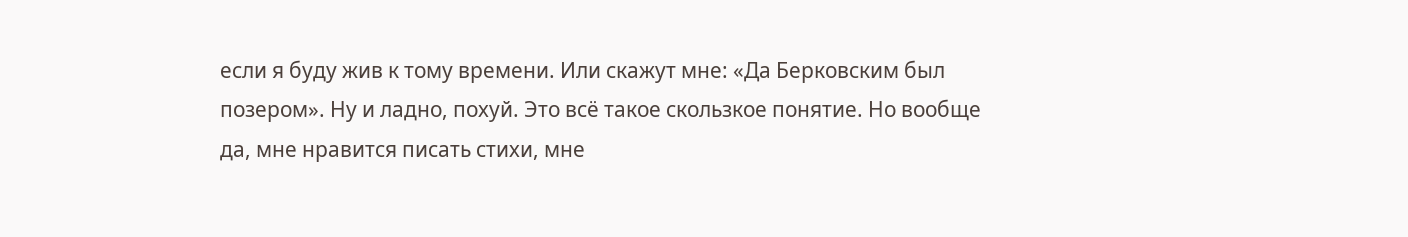если я буду жив к тому времени. Или скажут мне: «Да Берковским был позером». Ну и ладно, похуй. Это всё такое скользкое понятие. Но вообще да, мне нравится писать стихи, мне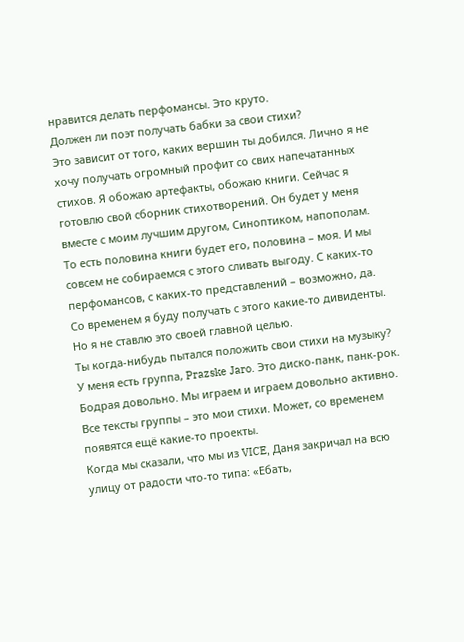нравится делать перфомансы. Это круто.
Должен ли поэт получать бабки за свои стихи?
Это зависит от того, каких вершин ты добился. Лично я не хочу получать огромный профит со свих напечатанных стихов. Я обожаю артефакты, обожаю книги. Сейчас я готовлю свой сборник стихотворений. Он будет у меня вместе с моим лучшим другом, Синоптиком, напополам. То есть половина книги будет его, половина – моя. И мы совсем не собираемся с этого сливать выгоду. С каких-то перфомансов, с каких-то представлений – возможно, да. Со временем я буду получать с этого какие-то дивиденты. Но я не ставлю это своей главной целью.
Ты когда-нибудь пытался положить свои стихи на музыку?
У меня есть группа, Prazske Jaro. Это диско-панк, панк-рок. Бодрая довольно. Мы играем и играем довольно активно. Все тексты группы – это мои стихи. Может, со временем появятся ещё какие-то проекты.
Когда мы сказали, что мы из VICE, Даня закричал на всю улицу от радости что-то типа: «Ебать,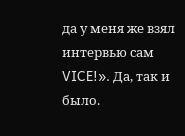да у меня же взял интервью сам VICE!». Да, так и было.